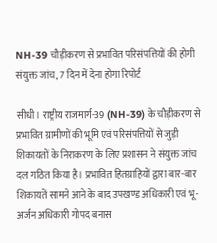NH-39 चौड़ीकरण से प्रभावित परिसंपत्तियों की होगी संयुक्त जांच, 7 दिन में देना होगा रिपोर्ट

सीधी। राष्ट्रीय राजमार्ग-39 (NH-39) के चौड़ीकरण से प्रभावित ग्रामीणों की भूमि एवं परिसंपत्तियों से जुड़ी शिकायतों के निराकरण के लिए प्रशासन ने संयुक्त जांच दल गठित किया है। प्रभावित हितग्राहियों द्वारा बार-बार शिकायतें सामने आने के बाद उपखण्ड अधिकारी एवं भू-अर्जन अधिकारी गोपद बनास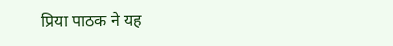प्रिया पाठक ने यह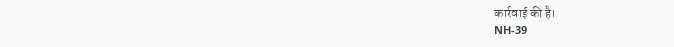कार्रवाई की है।
NH-39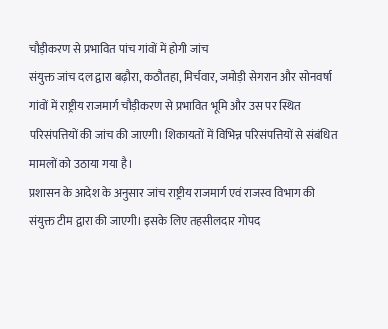चौड़ीकरण से प्रभावित पांच गांवों में होगी जांच
संयुक्त जांच दल द्वारा बढ़ौरा, कठौतहा, मिर्चवार, जमोड़ी सेगरान और सोनवर्षा गांवों में राष्ट्रीय राजमार्ग चौड़ीकरण से प्रभावित भूमि और उस पर स्थित परिसंपत्तियों की जांच की जाएगी। शिकायतों में विभिन्न परिसंपत्तियों से संबंधित मामलों को उठाया गया है।
प्रशासन के आदेश के अनुसार जांच राष्ट्रीय राजमार्ग एवं राजस्व विभाग की संयुक्त टीम द्वारा की जाएगी। इसके लिए तहसीलदार गोपद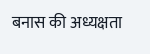बनास की अध्यक्षता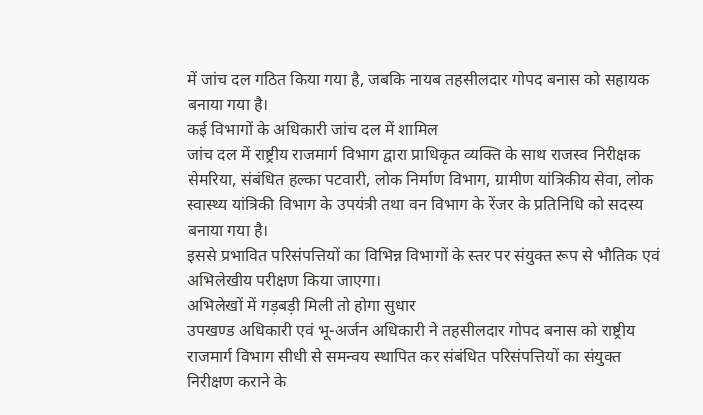में जांच दल गठित किया गया है, जबकि नायब तहसीलदार गोपद बनास को सहायक बनाया गया है।
कई विभागों के अधिकारी जांच दल में शामिल
जांच दल में राष्ट्रीय राजमार्ग विभाग द्वारा प्राधिकृत व्यक्ति के साथ राजस्व निरीक्षक सेमरिया, संबंधित हल्का पटवारी, लोक निर्माण विभाग, ग्रामीण यांत्रिकीय सेवा, लोक स्वास्थ्य यांत्रिकी विभाग के उपयंत्री तथा वन विभाग के रेंजर के प्रतिनिधि को सदस्य बनाया गया है।
इससे प्रभावित परिसंपत्तियों का विभिन्न विभागों के स्तर पर संयुक्त रूप से भौतिक एवं अभिलेखीय परीक्षण किया जाएगा।
अभिलेखों में गड़बड़ी मिली तो होगा सुधार
उपखण्ड अधिकारी एवं भू-अर्जन अधिकारी ने तहसीलदार गोपद बनास को राष्ट्रीय राजमार्ग विभाग सीधी से समन्वय स्थापित कर संबंधित परिसंपत्तियों का संयुक्त निरीक्षण कराने के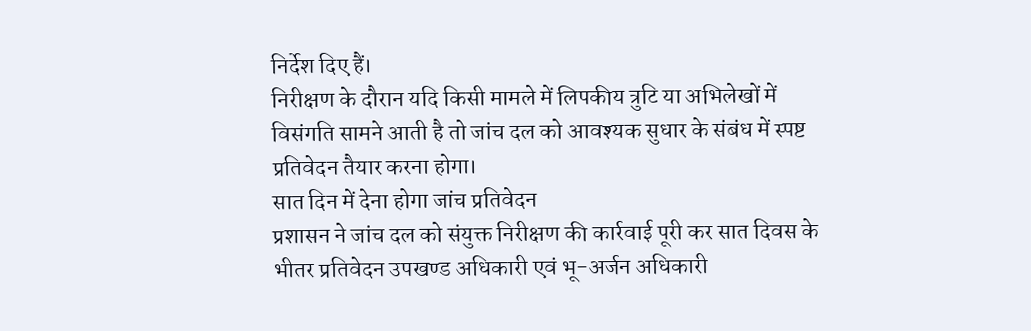निर्देश दिए हैं।
निरीक्षण के दौरान यदि किसी मामले में लिपकीय त्रुटि या अभिलेखों में विसंगति सामने आती है तो जांच दल को आवश्यक सुधार के संबंध में स्पष्ट प्रतिवेदन तैयार करना होगा।
सात दिन में देना होगा जांच प्रतिवेदन
प्रशासन ने जांच दल को संयुक्त निरीक्षण की कार्रवाई पूरी कर सात दिवस के भीतर प्रतिवेदन उपखण्ड अधिकारी एवं भू-अर्जन अधिकारी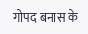गोपद बनास के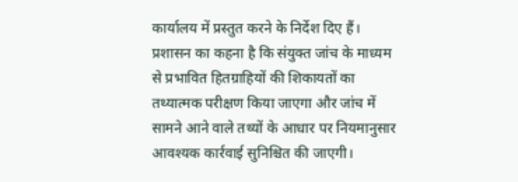कार्यालय में प्रस्तुत करने के निर्देश दिए हैं।
प्रशासन का कहना है कि संयुक्त जांच के माध्यम से प्रभावित हितग्राहियों की शिकायतों का तथ्यात्मक परीक्षण किया जाएगा और जांच में सामने आने वाले तथ्यों के आधार पर नियमानुसार आवश्यक कार्रवाई सुनिश्चित की जाएगी।